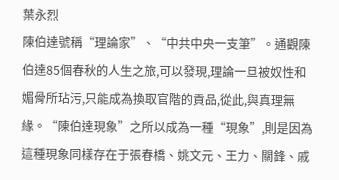葉永烈
陳伯達號稱“理論家”、“中共中央一支筆”。通觀陳伯達85個春秋的人生之旅,可以發現,理論一旦被奴性和媚骨所玷污,只能成為換取官階的貢品,從此,與真理無緣。“陳伯達現象”之所以成為一種“現象”,則是因為這種現象同樣存在于張春橋、姚文元、王力、關鋒、戚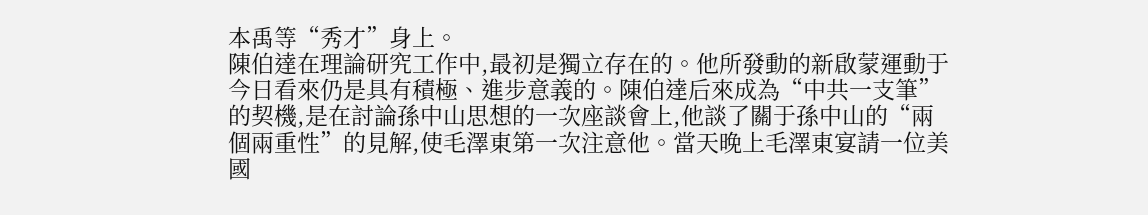本禹等“秀才”身上。
陳伯達在理論研究工作中,最初是獨立存在的。他所發動的新啟蒙運動于今日看來仍是具有積極、進步意義的。陳伯達后來成為“中共一支筆”的契機,是在討論孫中山思想的一次座談會上,他談了關于孫中山的“兩個兩重性”的見解,使毛澤東第一次注意他。當天晚上毛澤東宴請一位美國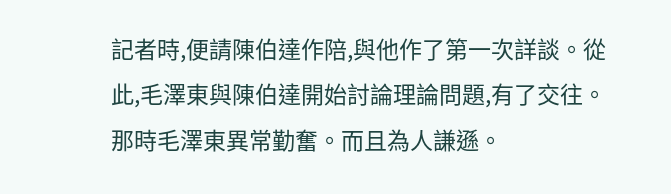記者時,便請陳伯達作陪,與他作了第一次詳談。從此,毛澤東與陳伯達開始討論理論問題,有了交往。
那時毛澤東異常勤奮。而且為人謙遜。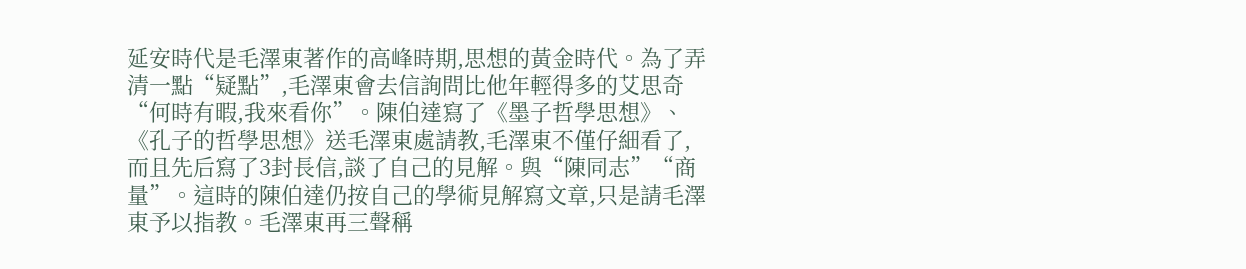延安時代是毛澤東著作的高峰時期,思想的黃金時代。為了弄清一點“疑點”,毛澤東會去信詢問比他年輕得多的艾思奇“何時有暇,我來看你”。陳伯達寫了《墨子哲學思想》、《孔子的哲學思想》送毛澤東處請教,毛澤東不僅仔細看了,而且先后寫了3封長信,談了自己的見解。與“陳同志”“商量”。這時的陳伯達仍按自己的學術見解寫文章,只是請毛澤東予以指教。毛澤東再三聲稱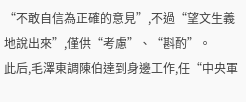“不敢自信為正確的意見”,不過“望文生義地說出來”,僅供“考慮”、“斟酌”。
此后,毛澤東調陳伯達到身邊工作,任“中央軍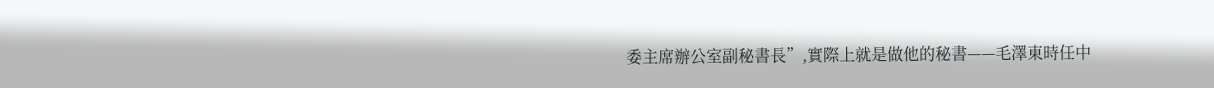委主席辦公室副秘書長”,實際上就是做他的秘書——毛澤東時任中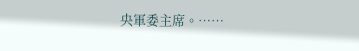央軍委主席。……